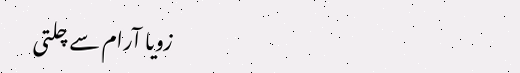زویا آرام سے چلتی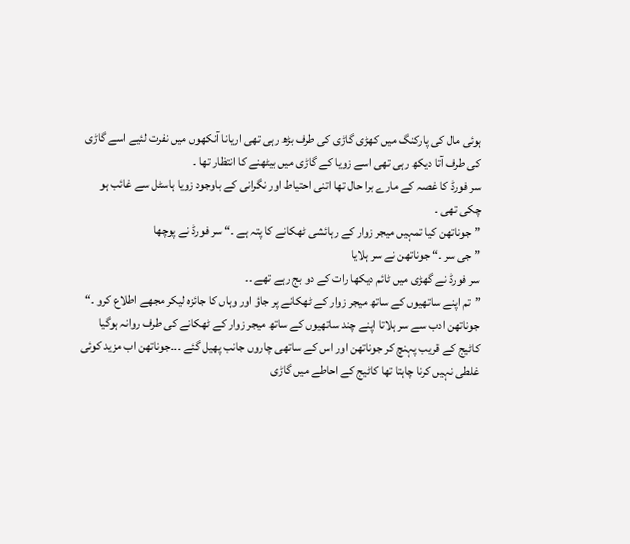ہوئی مال کی پارکنگ میں کھڑی گاڑی کی طرف بڑھ رہی تھی اریانا آنکھوں میں نفرت لئیے اسے گاڑی کی طرف آتا دیکھ رہی تھی اسے زویا کے گاڑی میں بیٹھنے کا انتظار تھا ۔
سر فورڈ کا غصہ کے مارے برا حال تھا اتنی احتیاط اور نگرانی کے باوجود زویا ہاسٹل سے غائب ہو چکی تھی ۔
”جوناتھن کیا تمہیں میجر زوار کے رہائشی ٹھکانے کا پتہ ہے ۔“ سر فورڈ نے پوچھا
” جی سر ۔“ جوناتھن نے سر ہلایا
سر فورڈ نے گھڑی میں ٹائم دیکھا رات کے دو بج رہے تھے ۔۔
”تم اپنے ساتھیوں کے ساتھ میجر زوار کے ٹھکانے پر جاؤ اور وہاں کا جائزہ لیکر مجھے اطلاع کرو ۔“
جوناتھن ادب سے سر ہلاتا اپنے چند ساتھیوں کے ساتھ میجر زوار کے ٹھکانے کی طرف روانہ ہوگیا
کاٹیج کے قریب پہنچ کر جوناتھن اور اس کے ساتھی چاروں جانب پھیل گئے ۔۔۔جوناتھن اب مزید کوئی غلطی نہیں کرنا چاہتا تھا کاٹیج کے احاطے میں گاڑی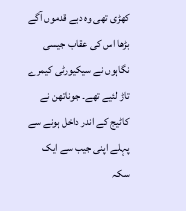کھڑی تھی وہ دبے قدموں آگے بڑھا اس کی عقاب جیسی نگاہوں نے سیکیورٹی کیمرے تاڑ لئیے تھے۔ جوناتھن نے کاٹیج کے اندر داخل ہونے سے پہلے اپنی جیب سے ایک سکہ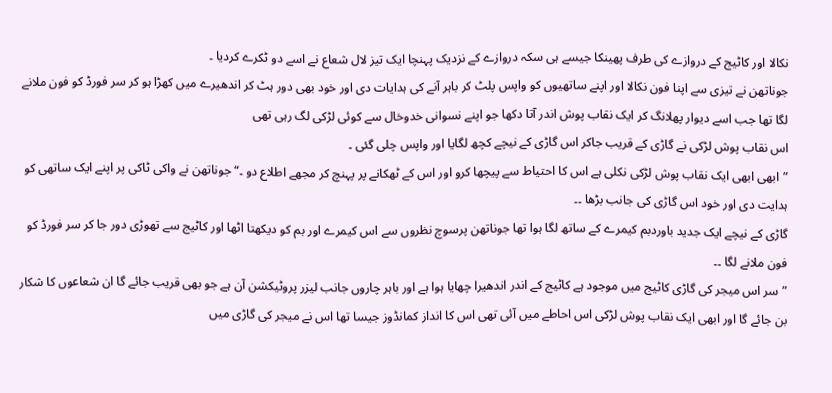نکالا اور کاٹیج کے دروازے کی طرف پھینکا جیسے ہی سکہ دروازے کے نزدیک پہنچا ایک تیز لال شعاع نے اسے دو ٹکرے کردیا ۔
جوناتھن نے تیزی سے اپنا فون نکالا اور اپنے ساتھیوں کو واپس پلٹ کر باہر آنے کی ہدایات دی اور خود بھی دور ہٹ کر اندھیرے میں کھڑا ہو کر سر فورڈ کو فون ملانے لگا تھا جب اسے دیوار پھلانگ کر ایک نقاب پوش اندر آتا دکھا جو اپنے نسوانی خدوخال سے کوئی لڑکی لگ رہی تھی
اس نقاب پوش لڑکی نے گاڑی کے قریب جاکر اس گاڑی کے نیچے کچھ لگایا اور واپس چلی گئی ۔
”ابھی ابھی ایک نقاب پوش لڑکی نکلی ہے اس کا احتیاط سے پیچھا کرو اور اس کے ٹھکانے پر پہنچ کر مجھے اطلاع دو ۔“ جوناتھن نے واکی ٹاکی پر اپنے ایک ساتھی کو ہدایت دی اور خود اس گاڑی کی جانب بڑھا ۔۔
گاڑی کے نیچے ایک جدید باوردبم کیمرے کے ساتھ لگا ہوا تھا جوناتھن پرسوچ نظروں سے اس کیمرے اور بم کو دیکھتا اٹھا اور کاٹیج سے تھوڑی دور جا کر سر فورڈ کو فون ملانے لگا ۔۔
”سر اس میجر کی گاڑی کاٹیج میں موجود ہے کاٹیج کے اندر اندھیرا چھایا ہوا ہے اور باہر چاروں جانب لیزر پروٹیکشن آن ہے جو بھی قریب جائے گا ان شعاعوں کا شکار بن جائے گا اور ابھی ایک نقاب پوش لڑکی اس احاطے میں آئی تھی اس کا انداز کمانڈوز جیسا تھا اس نے میجر کی گاڑی میں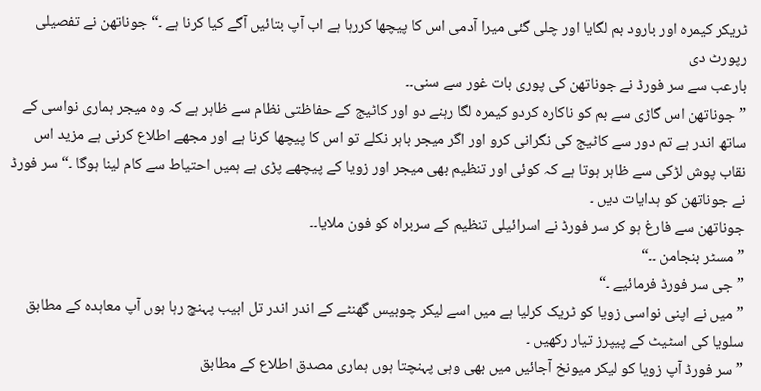ٹریکر کیمرہ اور بارود بم لگایا اور چلی گئی میرا آدمی اس کا پیچھا کررہا ہے اب آپ بتائیں آگے کیا کرنا ہے ۔“ جوناتھن نے تفصیلی رپورٹ دی
بارعب سے سر فورڈ نے جوناتھن کی پوری بات غور سے سنی۔۔
”جوناتھن اس گاڑی سے بم کو ناکارہ کردو کیمرہ لگا رہنے دو اور کاٹیج کے حفاظتی نظام سے ظاہر ہے کہ وہ میجر ہماری نواسی کے ساتھ اندر ہے تم دور سے کاٹیج کی نگرانی کرو اور اگر میجر باہر نکلے تو اس کا پیچھا کرنا ہے اور مجھے اطلاع کرنی ہے مزید اس نقاب پوش لڑکی سے ظاہر ہوتا ہے کہ کوئی اور تنظیم بھی میجر اور زویا کے پیچھے پڑی ہے ہمیں احتیاط سے کام لینا ہوگا ۔“ سر فورڈ نے جوناتھن کو ہدایات دیں ۔
جوناتھن سے فارغ ہو کر سر فورڈ نے اسرائیلی تنظیم کے سربراه کو فون ملایا۔۔
”مسٹر بنجامن ۔۔“
”جی سر فورڈ فرمائیے ۔“
”میں نے اپنی نواسی زویا کو ٹریک کرلیا ہے میں اسے لیکر چوبیس گھنٹے کے اندر اندر تل ابیب پہنچ رہا ہوں آپ معاہدہ کے مطابق سلویا کی اسٹیٹ کے پیپرز تیار رکھیں ۔
”سر فورڈ آپ زویا کو لیکر میونخ آجائیں میں بھی وہی پہنچتا ہوں ہماری مصدق اطلاع کے مطابق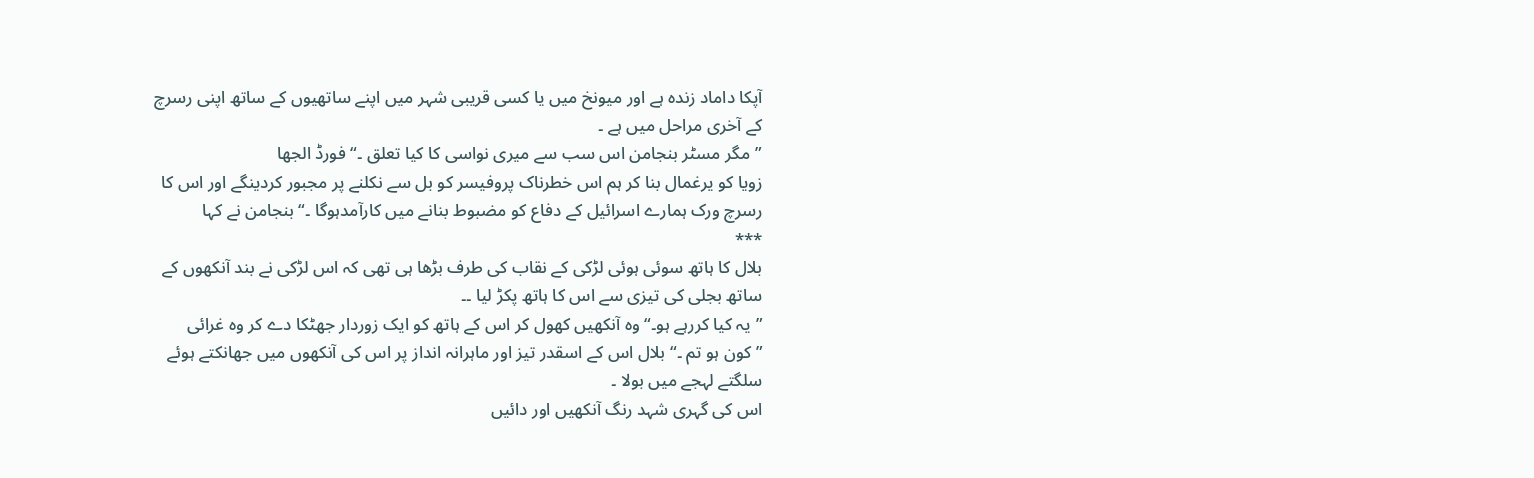آپکا داماد زندہ ہے اور میونخ میں یا کسی قریبی شہر میں اپنے ساتھیوں کے ساتھ اپنی رسرچ کے آخری مراحل میں ہے ۔
”مگر مسٹر بنجامن اس سب سے میری نواسی کا کیا تعلق ۔“ فورڈ الجھا
زویا کو یرغمال بنا کر ہم اس خطرناک پروفیسر کو بل سے نکلنے پر مجبور کردینگے اور اس کا رسرچ ورک ہمارے اسرائیل کے دفاع کو مضبوط بنانے میں کارآمدہوگا ۔“بنجامن نے کہا
***
بلال کا ہاتھ سوئی ہوئی لڑکی کے نقاب کی طرف بڑھا ہی تھی کہ اس لڑکی نے بند آنکھوں کے ساتھ بجلی کی تیزی سے اس کا ہاتھ پکڑ لیا ۔۔
”یہ کیا کررہے ہو۔“ وہ آنکھیں کھول کر اس کے ہاتھ کو ایک زوردار جھٹکا دے کر وہ غرائی
” کون ہو تم ۔“ بلال اس کے اسقدر تیز اور ماہرانہ انداز پر اس کی آنکھوں میں جھانکتے ہوئے سلگتے لہجے میں بولا ۔
اس کی گہری شہد رنگ آنکھیں اور دائیں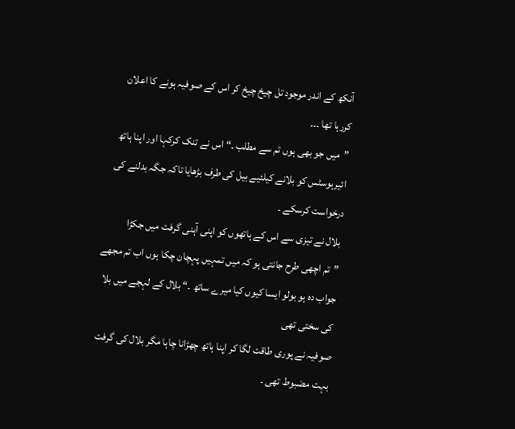آنکھ کے اندر موجود تل چیخ چیخ کر اس کے صوفیہ ہونے کا اعلان کررہا تھا ۔۔۔
”میں جو بھی ہوں تم سے مطلب ۔“ اس نے تنک کرکہا اور اپنا ہاتھ ائیرہوسٹس کو بلانے کیلئیے بیل کی طرف بڑھایا تاکہ جگہ بدلنے کی درخواست کرسکے ۔
بلال نے تیزی سے اس کے ہاتھوں کو اپنی آہنی گرفت میں جکڑا
”تم اچھی طرح جانتی ہو کہ میں تمہیں پہچان چکا ہوں اب تم مجھے جواب دہ ہو بولو ایسا کیوں کیا میرے ساتھ ۔“ بلال کے لہجے میں بلا کی سختی تھی
صوفیہ نے پوری طاقت لگا کر اپنا ہاتھ چھڑانا چاہا مگر بلال کی گرفت بہت مضبوط تھی ۔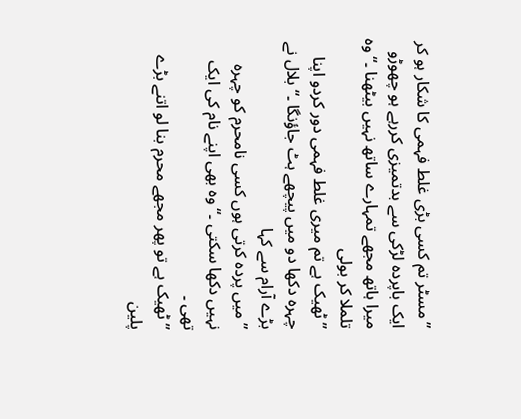” مسٹر تم کسی بڑی غلط فہمی کا شکار ہو کر ایک باپردہ لڑکی سے بدتمیزی کررہے ہو چھوڑو میرا ہاتھ مجھے تمہارے ساتھ نہیں بیٹھنا ۔“وہ تلملا کر بولی
”ٹھیک ہے تم میری غلط فہمی دور کردو اپنا چہرہ دکھا دو میں پیچھے ہٹ جاؤنگا ۔“ بلال نے بڑے آرام سے کہا
”میں پردہ کرتی ہوں کسی نامحرم کو چہرہ نہیں دکھا سکتی ۔“ وہ بھی اپنے نام کی ایک تھی ۔
”ٹھیک ہے تو پھر مجھے محرم بنا لو اتنے بڑے پلین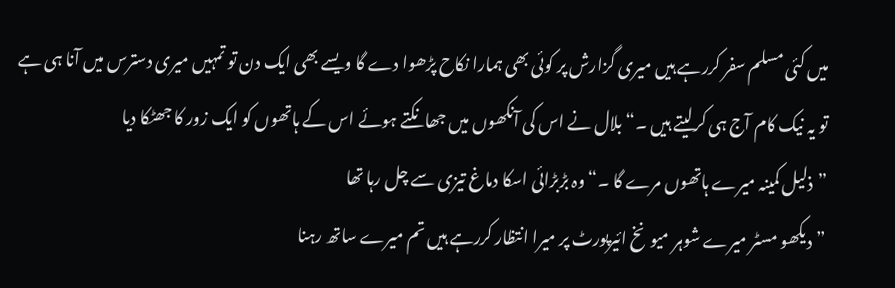میں کئی مسلم سفر کررہے ہیں میری گزارش پر کوئی بھی ہمارا نکاح پڑھوا دے گا ویسے بھی ایک دن تو تمہیں میری دسترس میں آنا ہی ہے تو یہ نیک کام آج ہی کرلیتے ہیں ۔“ بلال نے اس کی آنکھوں میں جھانکتے ہوئے اس کے ہاتھوں کو ایک زور کا جھٹکا دیا
”ذلیل کمینہ میرے ہاتھوں مرے گا ۔“ وہ بڑبڑائی اسکا دماغ تیزی سے چل رہا تھا
”دیکھو مسٹر میرے شوہر میونخ ائیرپورٹ پر میرا انتظار کررہے ہیں تم میرے ساتھ رہنا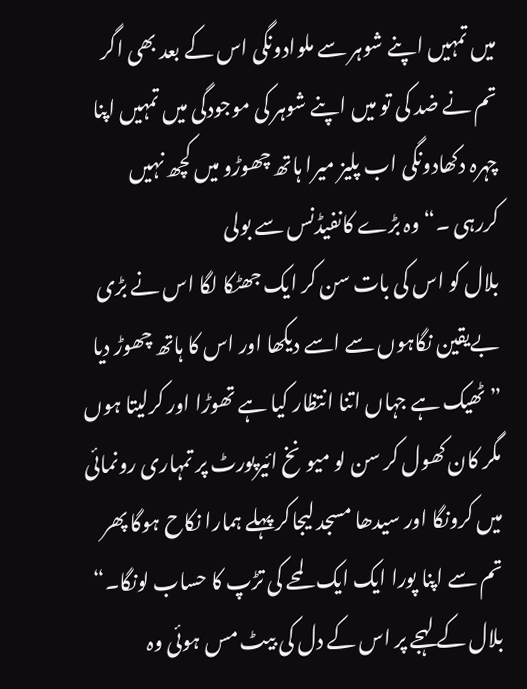میں تمہیں اپنے شوہر سے ملوادونگی اس کے بعد بھی اگر تم نے ضد کی تو میں اپنے شوہر کی موجودگی میں تمہیں اپنا چہرہ دکھادونگی اب پلیز میرا ہاتھ چھوڑو میں کچھ نہیں کررہی ۔“ وہ بڑے کانفیڈنس سے بولی
بلال کو اس کی بات سن کر ایک جھٹکا لگا اس نے بڑی بےیقین نگاہوں سے اسے دیکھا اور اس کا ہاتھ چھوڑ دیا
”ٹھیک ہے جہاں اتنا انتظار کیا ہے تھوڑا اور کرلیتا ہوں مگر کان کھول کر سن لو میونخ ائیرپورٹ پر تمہاری رونمائی میں کرونگا اور سیدھا مسجد لیجاکر پہلے ہمارا نکاح ہوگا پھر تم سے اپنا پورا ایک ایک لمحے کی تڑپ کا حساب لونگا۔“
بلال کے لہجے پر اس کے دل کی بیٹ مس ہوئی وہ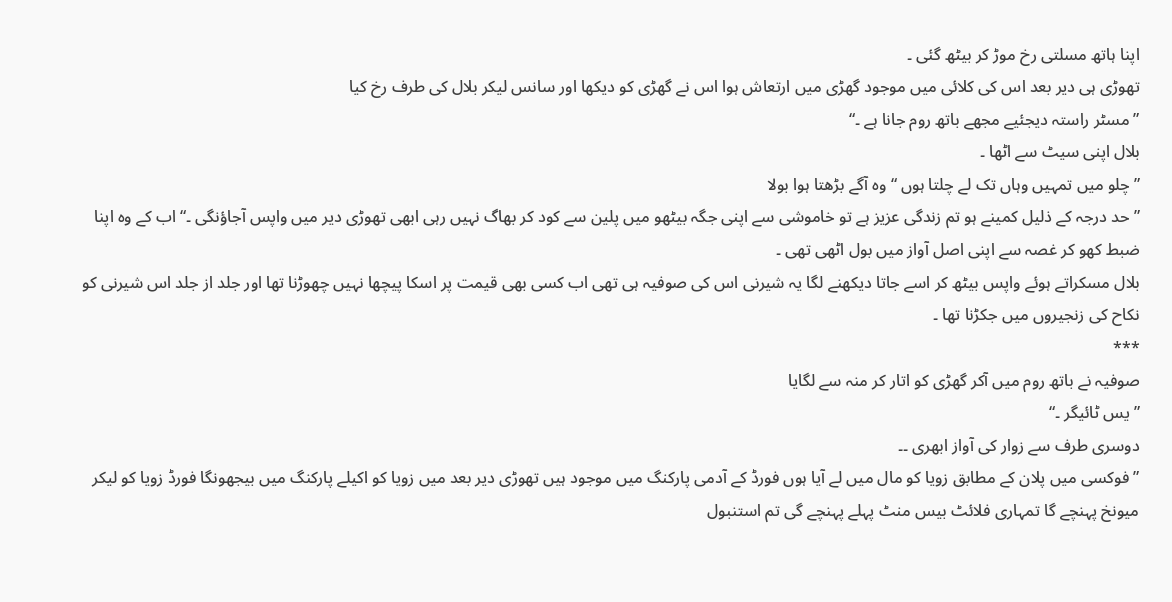اپنا ہاتھ مسلتی رخ موڑ کر بیٹھ گئی ۔
تھوڑی ہی دیر بعد اس کی کلائی میں موجود گھڑی میں ارتعاش ہوا اس نے گھڑی کو دیکھا اور سانس لیکر بلال کی طرف رخ کیا
”مسٹر راستہ دیجئیے مجھے باتھ روم جانا ہے ۔“
بلال اپنی سیٹ سے اٹھا ۔
”چلو میں تمہیں وہاں تک لے چلتا ہوں “ وہ آگے بڑھتا ہوا بولا
”حد درجہ کے ذلیل کمینے ہو تم زندگی عزیز ہے تو خاموشی سے اپنی جگہ بیٹھو میں پلین سے کود کر بھاگ نہیں رہی ابھی تھوڑی دیر میں واپس آجاؤنگی ۔“ اب کے وہ اپنا ضبط کھو کر غصہ سے اپنی اصل آواز میں بول اٹھی تھی ۔
بلال مسکراتے ہوئے واپس بیٹھ کر اسے جاتا دیکھنے لگا یہ شیرنی اس کی صوفیہ ہی تھی اب کسی بھی قیمت پر اسکا پیچھا نہیں چھوڑنا تھا اور جلد از جلد اس شیرنی کو نکاح کی زنجیروں میں جکڑنا تھا ۔
***
صوفیہ نے باتھ روم میں آکر گھڑی کو اتار کر منہ سے لگایا
”یس ٹائیگر ۔“
دوسری طرف سے زوار کی آواز ابھری ۔۔
” فوکسی میں پلان کے مطابق زویا کو مال میں لے آیا ہوں فورڈ کے آدمی پارکنگ میں موجود ہیں تھوڑی دیر بعد میں زویا کو اکیلے پارکنگ میں بیجھونگا فورڈ زویا کو لیکر میونخ پہنچے گا تمہاری فلائٹ بیس منٹ پہلے پہنچے گی تم استنبول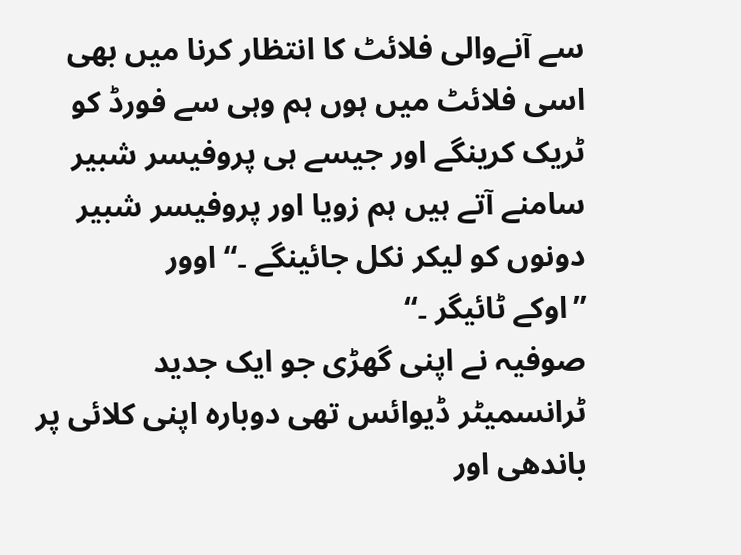سے آنےوالی فلائٹ کا انتظار کرنا میں بھی اسی فلائٹ میں ہوں ہم وہی سے فورڈ کو ٹریک کرینگے اور جیسے ہی پروفیسر شبیر سامنے آتے ہیں ہم زویا اور پروفیسر شبیر دونوں کو لیکر نکل جائینگے ۔“ اوور
”اوکے ٹائیگر ۔“
صوفیہ نے اپنی گھڑی جو ایک جدید ٹرانسمیٹر ڈیوائس تھی دوبارہ اپنی کلائی پر باندھی اور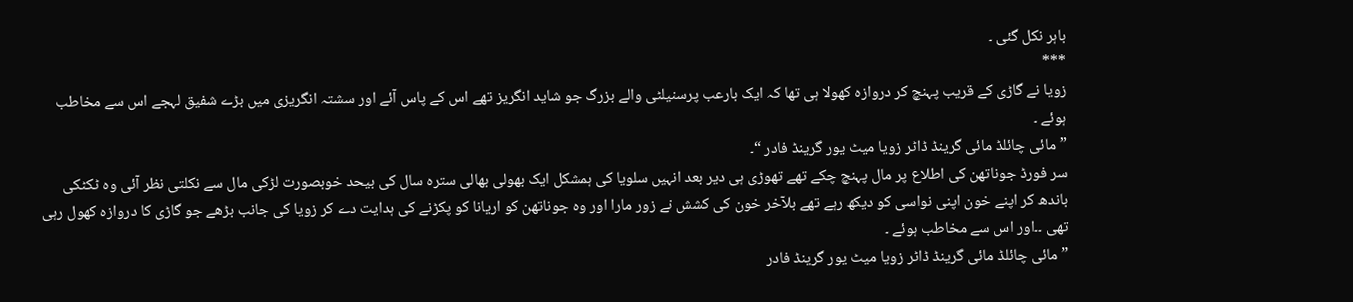باہر نکل گئی ۔
***
زویا نے گاڑی کے قریب پہنچ کر دروازہ کھولا ہی تھا کہ ایک بارعب پرسنیلٹی والے بزرگ جو شاید انگریز تھے اس کے پاس آئے اور سشتہ انگریزی میں بڑے شفیق لہجے اس سے مخاطب ہوئے ۔
”مائی چائلڈ مائی گرینڈ ڈاٹر زویا میٹ یور گرینڈ فادر “۔
سر فورڈ جوناتھن کی اطلاع پر مال پہنچ چکے تھے تھوڑی ہی دیر بعد انہیں سلویا کی ہمشکل ایک بھولی بھالی ستره سال کی بیحد خوبصورت لڑکی مال سے نکلتی نظر آئی وہ ٹکٹکی باندھ کر اپنے خون اپنی نواسی کو دیکھ رہے تھے بلآخر خون کی کشش نے زور مارا اور وہ جوناتھن کو اریانا کو پکڑنے کی ہدایت دے کر زویا کی جانب بڑھے جو گاڑی کا دروازہ کھول رہی تھی ۔۔اور اس سے مخاطب ہوئے ۔
”مائی چائلڈ مائی گرینڈ ڈاٹر زویا میٹ یور گرینڈ فادر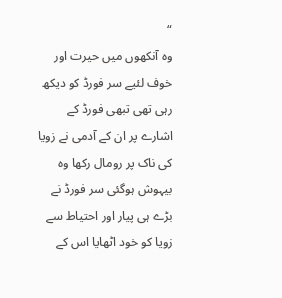“
وہ آنکھوں میں حیرت اور خوف لئیے سر فورڈ کو دیکھ رہی تھی تبھی فورڈ کے اشارے پر ان کے آدمی نے زویا کی ناک پر رومال رکھا وہ بیہوش ہوگئی سر فورڈ نے بڑے ہی پیار اور احتیاط سے زویا کو خود اٹھایا اس کے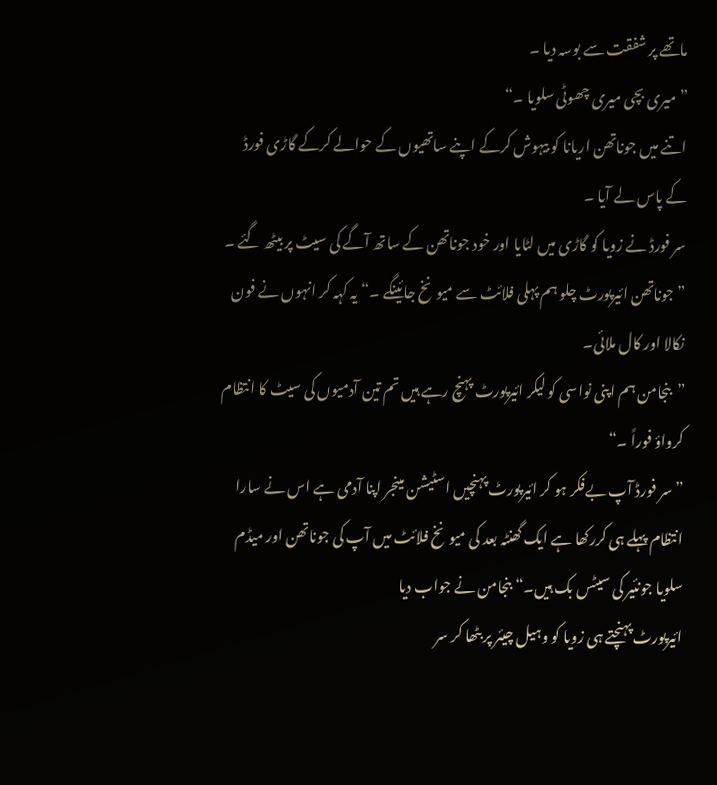ماتھے پر شفقت سے بوسہ دیا ۔
” میری بچی میری چھوٹی سلویا ۔“
اتنے میں جوناتھن اریانا کو بیہوش کرکے اپنے ساتھیوں کے حوالے کرکے گاڑی فورڈ کے پاس لے آیا ۔
سر فورڈ نے زویا کو گاڑی میں لٹایا اور خود جوناتھن کے ساتھ آگے کی سیٹ پر بیٹھ گئے ۔
”جوناتھن ائیرپورٹ چلو ہم پہلی فلائٹ سے میونخ جائینگے ۔“ یہ کہہ کر انہوں نے فون نکالا اور کال ملائی۔
”بنجامن ہم اپنی نواسی کو لیکر ائیرپورٹ پہنچ رہے ہیں تم تین آدمیوں کی سیٹ کا انتظام کرواؤ فوراً ۔“
” سر فورڈ آپ بےفکر ہو کر ائیرپورٹ پہنچیں اسٹیشن مینجر اپنا آدمی ہے اس نے سارا انتظام پہلے ہی کررکھا ہے ایک گھنٹہ بعد کی میونخ فلائٹ میں آپ کی جوناتھن اور میڈم سلویا جونئیر کی سیٹس بک ہیں۔“ بنجامن نے جواب دیا
ائیرپورٹ پہنچتے ہی زویا کو وہیل چیئر پر بٹھا کر سر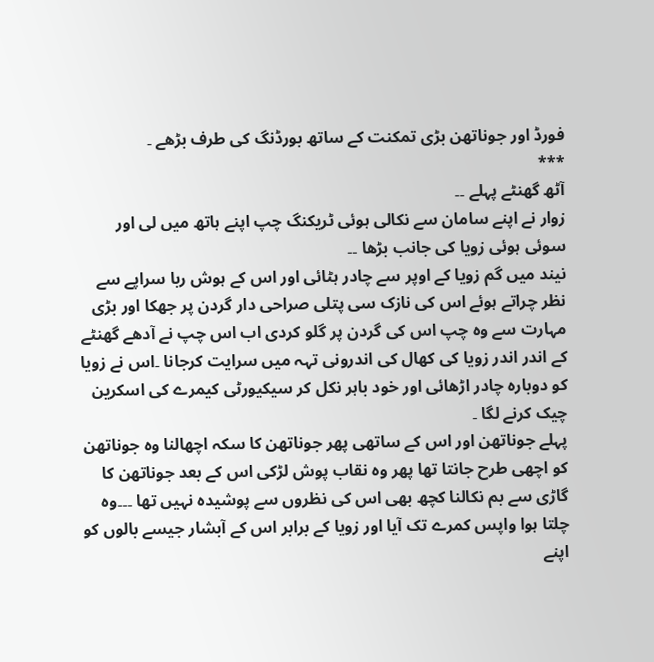فورڈ اور جوناتھن بڑی تمکنت کے ساتھ بورڈنگ کی طرف بڑھے ۔
***
آٹھ گھنٹے پہلے ۔۔
زوار نے اپنے سامان سے نکالی ہوئی ٹریکنگ چپ اپنے ہاتھ میں لی اور سوئی ہوئی زویا کی جانب بڑھا ۔۔
نیند میں گم زویا کے اوپر سے چادر ہٹائی اور اس کے ہوش ربا سراپے سے نظر چراتے ہوئے اس کی نازک سی پتلی صراحی دار گردن پر جھکا اور بڑی مہارت سے وہ چپ اس کی گردن پر گلو کردی اب اس چپ نے آدھے گھنٹے کے اندر اندر زویا کی کھال کی اندرونی تہہ میں سرایت کرجانا ۔اس نے زویا کو دوبارہ چادر اڑھائی اور خود باہر نکل کر سیکیورٹی کیمرے کی اسکرین چیک کرنے لگا ۔
پہلے جوناتھن اور اس کے ساتھی پھر جوناتھن کا سکہ اچھالنا وہ جوناتھن کو اچھی طرح جانتا تھا پھر وہ نقاب پوش لڑکی اس کے بعد جوناتھن کا گاڑی سے بم نکالنا کچھ بھی اس کی نظروں سے پوشیدہ نہیں تھا ۔۔۔وہ چلتا ہوا واپس کمرے تک آیا اور زویا کے برابر اس کے آبشار جیسے بالوں کو اپنے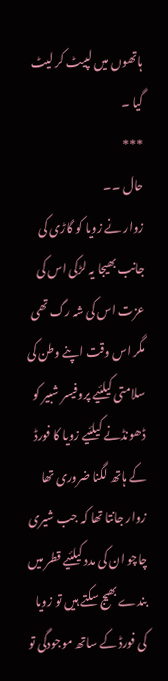ہاتھوں میں لپیٹ کر لیٹ گیا ۔
***
حال ۔۔
زوار نے زویا کو گاڑی کی جانب بھیجا یہ لڑکی اس کی عزت اس کی شہ رگ تھی مگر اس وقت اپنے وطن کی سلامتی کیلئیے پروفیسر شبیر کو ڈھونڈنے کیلئیے زویا کا فورڈ کے ہاتھ لگنا ضروری تھا زوار جانتا تھا کہ جب شیری چاچو ان کی مدد کیلئیے قطر میں بندے بھیج سکتے ہیں تو زویا کی فورڈ کے ساتھ موجودگی تو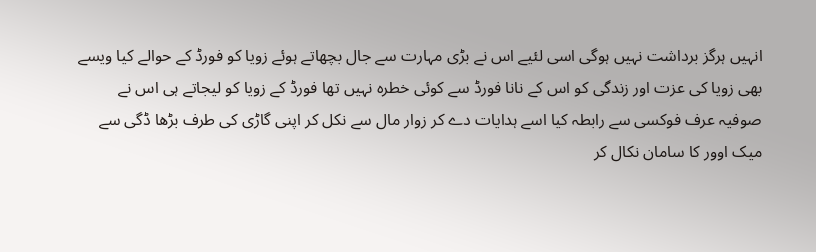انہیں ہرگز برداشت نہیں ہوگی اسی لئیے اس نے بڑی مہارت سے جال بچھاتے ہوئے زویا کو فورڈ کے حوالے کیا ویسے بھی زویا کی عزت اور زندگی کو اس کے نانا فورڈ سے کوئی خطرہ نہیں تھا فورڈ کے زویا کو لیجاتے ہی اس نے صوفیہ عرف فوکسی سے رابطہ کیا اسے ہدایات دے کر زوار مال سے نکل کر اپنی گاڑی کی طرف بڑھا ڈگی سے میک اوور کا سامان نکال کر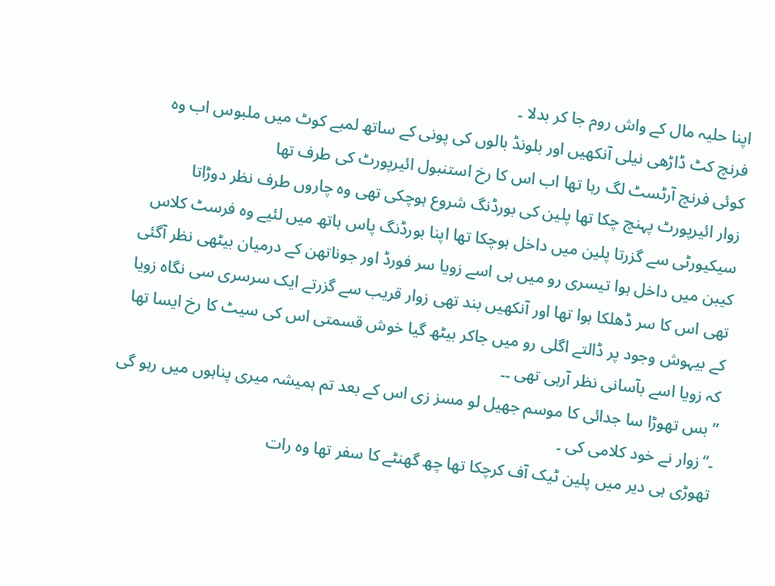اپنا حلیہ مال کے واش روم جا کر بدلا ۔
فرنچ کٹ ڈاڑھی نیلی آنکھیں اور بلونڈ بالوں کی پونی کے ساتھ لمبے کوٹ میں ملبوس اب وہ کوئی فرنچ آرٹسٹ لگ رہا تھا اب اس کا رخ استنبول ائیرپورٹ کی طرف تھا
زوار ائیرپورٹ پہنچ چکا تھا پلین کی بورڈنگ شروع ہوچکی تھی وہ چاروں طرف نظر دوڑاتا سیکیورٹی سے گزرتا پلین میں داخل ہوچکا تھا اپنا بورڈنگ پاس ہاتھ میں لئیے وہ فرسٹ کلاس کیبن میں داخل ہوا تیسری رو میں ہی اسے زویا سر فورڈ اور جوناتھن کے درمیان بیٹھی نظر آگئی تھی اس کا سر ڈھلکا ہوا تھا اور آنکھیں بند تھی زوار قریب سے گزرتے ایک سرسری سی نگاہ زویا کے بیہوش وجود پر ڈالتے اگلی رو میں جاکر بیٹھ گیا خوش قسمتی اس کی سیٹ کا رخ ایسا تھا کہ زویا اسے بآسانی نظر آرہی تھی ۔۔
” بس تھوڑا سا جدائی کا موسم جھیل لو مسز زی اس کے بعد تم ہمیشہ میری پناہوں میں رہو گی ۔“زوار نے خود کلامی کی ۔
تھوڑی ہی دیر میں پلین ٹیک آف کرچکا تھا چھ گھنٹے کا سفر تھا وہ رات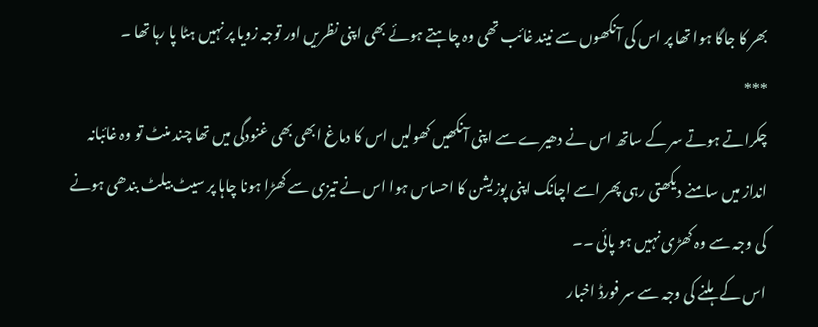بھر کا جاگا ہوا تھا پر اس کی آنکھوں سے نیند غائب تھی وہ چاہتے ہوئے بھی اپنی نظریں اور توجہ زویا پر نہیں ہٹا پا رہا تھا ۔
***
چکراتے ہوتے سر کے ساتھ اس نے دھیرے سے اپنی آنکھیں کھولیں اس کا دماغ ابھی بھی غنودگی میں تھا چند منٹ تو وہ غائبانہ انداز میں سامنے دیکھتی رہی پھر اسے اچانک اپنی پوزیشن کا احساس ہوا اس نے تیزی سے کھڑا ہونا چاہا پر سیٹ بیلٹ بندھی ہونے کی وجہ سے وہ کھڑی نہیں ہو پائی ۔۔
اس کے ہلنے کی وجہ سے سر فورڈ اخبار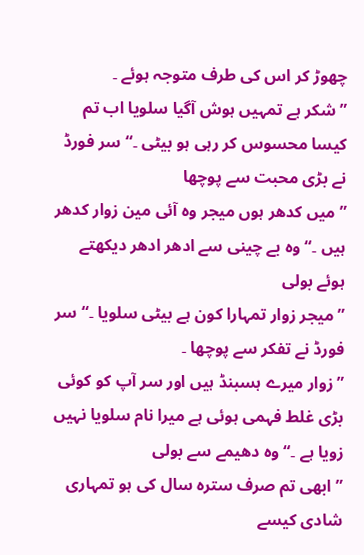چھوڑ کر اس کی طرف متوجہ ہوئے ۔
” شکر ہے تمہیں ہوش آگیا سلویا اب تم کیسا محسوس کر رہی ہو بیٹی ۔“ سر فورڈ نے بڑی محبت سے پوچھا
” میں کدھر ہوں میجر وہ آئی مین زوار کدھر ہیں ۔“ وہ بے چینی سے ادھر ادھر دیکھتے ہوئے بولی
”میجر زوار تمہارا کون ہے بیٹی سلویا ۔“ سر فورڈ نے تفکر سے پوچھا ۔
”زوار میرے ہسبنڈ ہیں اور سر آپ کو کوئی بڑی غلط فہمی ہوئی ہے میرا نام سلویا نہیں زویا ہے ۔“ وہ دھیمے سے بولی
”ابھی تم صرف سترہ سال کی ہو تمہاری شادی کیسے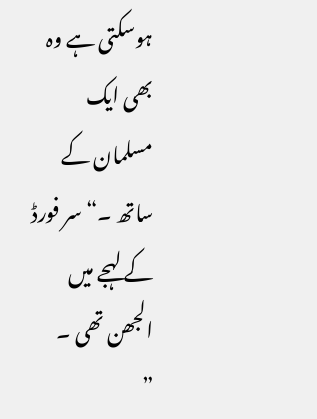ہوسکتی ہے وہ بھی ایک مسلمان کے ساتھ ۔“ سر فورڈ کے لہجے میں الجھن تھی ۔
”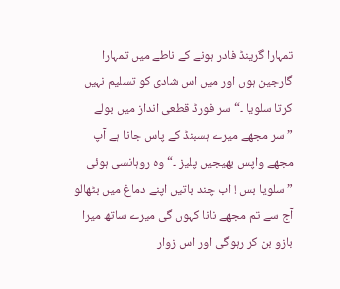تمہارا گرینڈ فادر ہونے کے ناطے میں تمہارا گارجین ہوں اور میں اس شادی کو تسلیم نہیں کرتا سلویا ۔“ سر فورڈ قطعی انداز میں بولے
”سر مجھے میرے ہسبنڈ کے پاس جانا ہے آپ مجھے واپس بھیجیں پلیز ۔“وہ روہانسی ہوئی
”سلویا بس ! اب چند باتیں اپنے دماغ میں بٹھالو آج سے تم مجھے نانا کہوں گی میرے ساتھ میرا بازو بن کر رہوگی اور اس زوار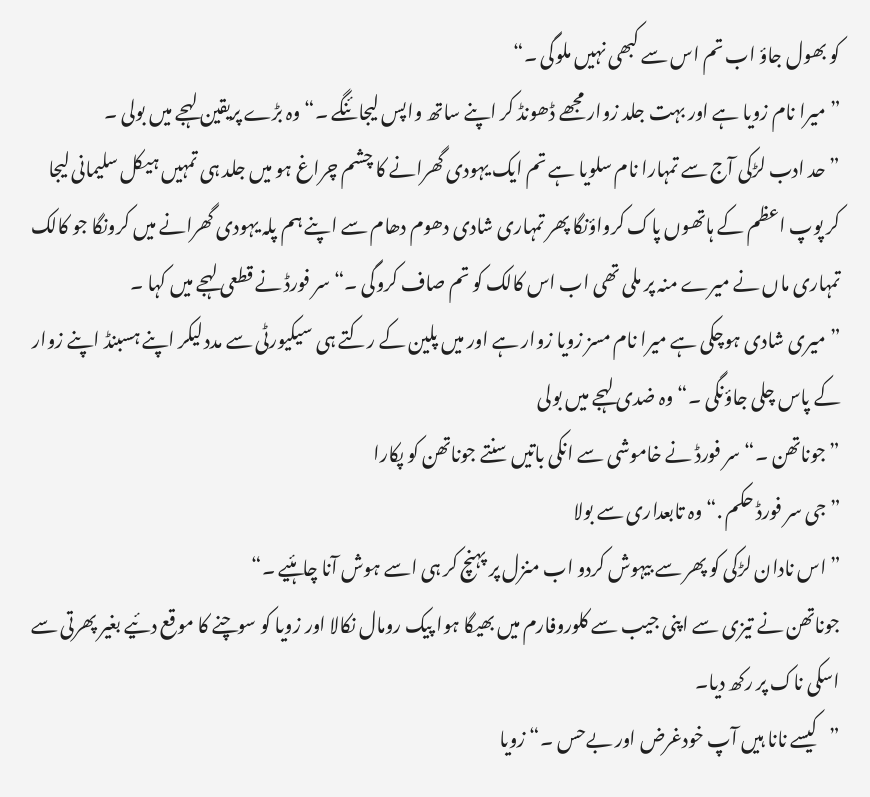کو بھول جاؤ اب تم اس سے کبھی نہیں ملوگی ۔“
”میرا نام زویا ہے اور بہت جلد زوار مجھے ڈھونڈ کر اپنے ساتھ واپس لیجائنگے ۔“ وہ بڑے پریقین لہجے میں بولی ۔
” حد ادب لڑکی آج سے تمہارا نام سلویا ہے تم ایک یہودی گھرانے کا چشم چراغ ہو میں جلد ہی تمہیں ہیکل سلیمانی لیجا کر پوپ اعظم کے ہاتھوں پاک کرواؤنگا پھر تمہاری شادی دھوم دھام سے اپنے ہم پلہ یہودی گھرانے میں کرونگا جو کالک تمہاری ماں نے میرے منہ پر ملی تھی اب اس کالک کو تم صاف کروگی ۔“ سر فورڈ نے قطعی لہجے میں کہا ۔
”میری شادی ہوچکی ہے میرا نام مسز زویا زوار ہے اور میں پلین کے رکتے ہی سیکیورٹی سے مدد لیکر اپنے ہسبنڈ اپنے زوار کے پاس چلی جاؤنگی ۔“ وہ ضدی لہجے میں بولی
”جوناتھن ۔“ سر فورڈ نے خاموشی سے انکی باتیں سنتے جوناتھن کو پکارا
” جی سر فورڈ حکم .“ وہ تابعداری سے بولا
” اس نادان لڑکی کو پھر سے بیہوش کردو اب منزل پر پہنچ کر ہی اسے ہوش آنا چاہئیے ۔“
جوناتھن نے تیزی سے اپنی جیب سے کلوروفارم میں بھیگا ہوا پیک رومال نکالا اور زویا کو سوچنے کا موقع دئیے بغیر پھرتی سے اسکی ناک پر رکھ دیا۔
”کیسے نانا ہیں آپ خودغرض اور بےحس ۔“ زویا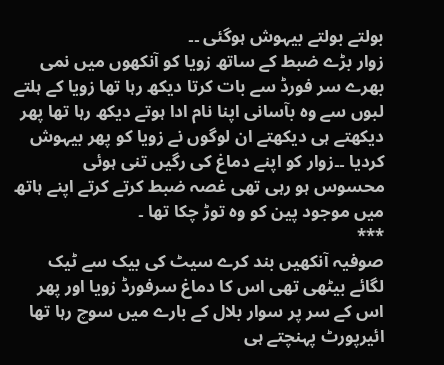بولتے بولتے بیہوش ہوگئی ۔۔
زوار بڑے ضبط کے ساتھ زویا کو آنکھوں میں نمی بھرے سر فورڈ سے بات کرتا دیکھ رہا تھا زویا کے ہلتے لبوں سے وہ بآسانی اپنا نام ادا ہوتے دیکھ رہا تھا پھر دیکھتے ہی دیکھتے ان لوگوں نے زویا کو پھر بیہوش کردیا ۔۔زوار کو اپنے دماغ کی رگیں تنی ہوئی محسوس ہو رہی تھی غصہ ضبط کرتے کرتے اپنے ہاتھ میں موجود پین کو وہ توڑ چکا تھا ۔
***
صوفیہ آنکھیں بند کرے سیٹ کی بیک سے ٹیک لگائے بیٹھی تھی اس کا دماغ سرفورڈ زویا اور پھر اس کے سر پر سوار بلال کے بارے میں سوچ رہا تھا ائیرپورٹ پہنچتے ہی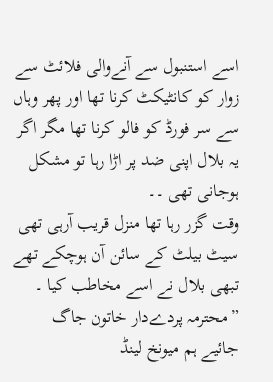اسے استنبول سے آنےوالی فلائٹ سے زوار کو کانٹیکٹ کرنا تھا اور پھر وہاں سے سر فورڈ کو فالو کرنا تھا مگر اگر یہ بلال اپنی ضد پر اڑا رہا تو مشکل ہوجانی تھی ۔۔
وقت گزر رہا تھا منزل قریب آرہی تھی سیٹ بیلٹ کے سائن آن ہوچکے تھے تبھی بلال نے اسے مخاطب کیا ۔
”محترمہ پردےدار خاتون جاگ جائیے ہم میونخ لینڈ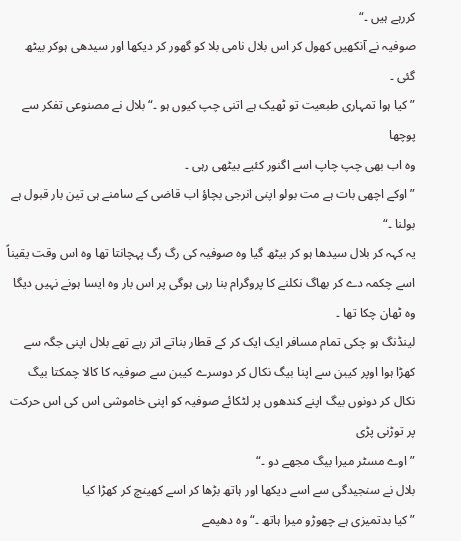کررہے ہیں ۔“
صوفیہ نے آنکھیں کھول کر اس بلال نامی بلا کو گھور کر دیکھا اور سیدھی ہوکر بیٹھ گئی ۔
”کیا ہوا تمہاری طبعیت تو ٹھیک ہے اتنی چپ کیوں ہو ۔“ بلال نے مصنوعی تفکر سے پوچھا
وہ اب بھی چپ چاپ اسے اگنور کئیے بیٹھی رہی ۔
”اوکے اچھی بات ہے مت بولو اپنی انرجی بچاؤ اب قاضی کے سامنے ہی تین بار قبول ہے بولنا ۔“
یہ کہہ کر بلال سیدھا ہو کر بیٹھ گیا وہ صوفیہ کی رگ رگ پہچانتا تھا وہ اس وقت یقیناً اسے چکمہ دے کر بھاگ نکلنے کا پروگرام بنا رہی ہوگی پر اس بار وہ ایسا ہونے نہیں دیگا وہ ٹھان چکا تھا ۔
لینڈنگ ہو چکی تمام مسافر ایک ایک کر کے قطار بناتے اتر رہے تھے بلال اپنی جگہ سے کھڑا ہوا اوپر کیبن سے اپنا بیگ نکال کر دوسرے کیبن سے صوفیہ کا کالا چمکتا بیگ نکال کر دونوں بیگ اپنے کندھوں پر لٹکائے صوفیہ کو اپنی خاموشی اس کی اس حرکت پر توڑنی پڑی
” اوے مسٹر میرا بیگ مجھے دو ۔“
بلال نے سنجیدگی سے اسے دیکھا اور ہاتھ بڑھا کر اسے کھینچ کر کھڑا کیا
”کیا بدتمیزی ہے چھوڑو میرا ہاتھ ۔“ وہ دھیمے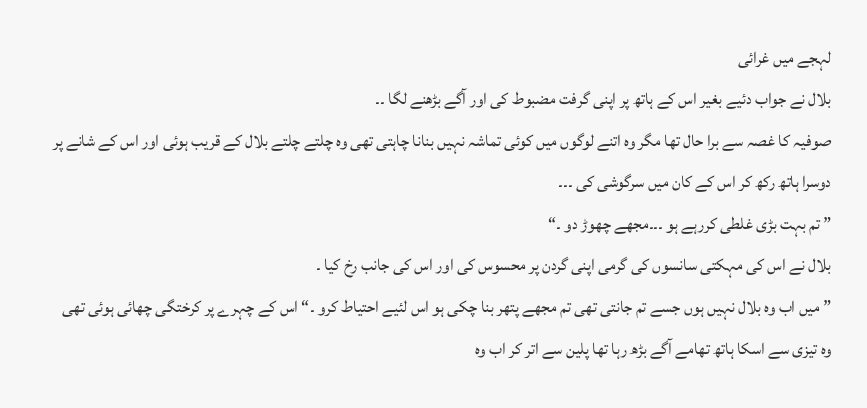لہجے میں غرائی
بلال نے جواب دئیے بغیر اس کے ہاتھ پر اپنی گرفت مضبوط کی اور آگے بڑھنے لگا ۔۔
صوفیہ کا غصہ سے برا حال تھا مگر وہ اتنے لوگوں میں کوئی تماشہ نہیں بنانا چاہتی تھی وہ چلتے چلتے بلال کے قریب ہوئی اور اس کے شانے پر دوسرا ہاتھ رکھ کر اس کے کان میں سرگوشی کی ۔۔۔
” تم بہت بڑی غلطی کررہے ہو ۔۔۔مجھے چھوڑ دو ۔“
بلال نے اس کی مہکتی سانسوں کی گرمی اپنی گردن پر محسوس کی اور اس کی جانب رخ کیا ۔
” میں اب وہ بلال نہیں ہوں جسے تم جانتی تھی تم مجھے پتھر بنا چکی ہو اس لئیے احتیاط کرو ۔“ اس کے چہرے پر کرختگی چھائی ہوئی تھی
وہ تیزی سے اسکا ہاتھ تھامے آگے بڑھ رہا تھا پلین سے اتر کر اب وہ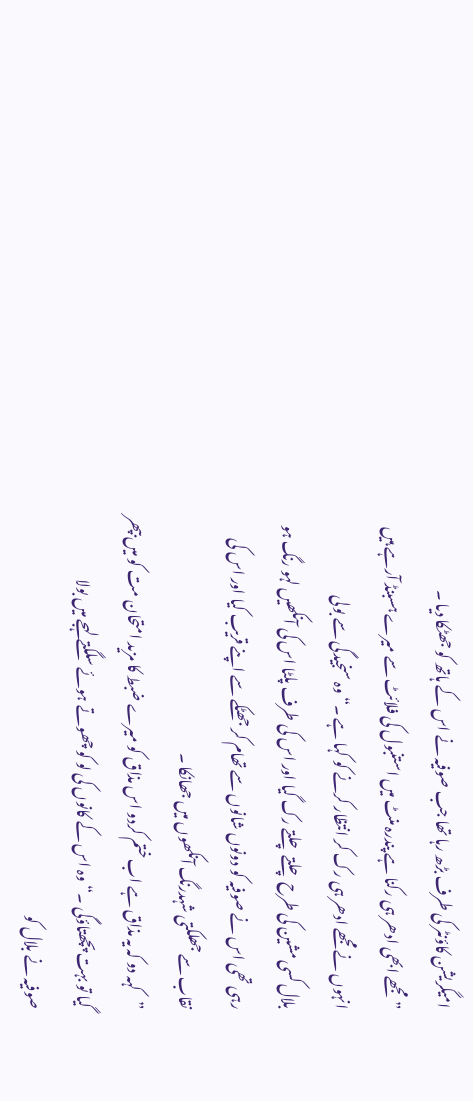امیگریشن کاؤنٹر کی طرف بڑھ رہا تھا جب صوفیہ نے اس کے ہاتھ کو جھٹکا دیا ۔
”مجھے ابھی ادھر ہی رکنا ہے پندرہ منٹ میں استنبول کی فلائٹ سے میرے ہسبنڈ آرہے ہیں انہوں نے مجھے ادھر ہی رک کر انتظار کرنے کو کہا ہے ۔“ وہ سنجیدگی سے بولی
بلال کسی مشین کی طرح چلتے چلتے رک گیا اور اس کی طرف پلٹا اس کی آنکھیں لہو رنگ ہو رہی تھی اس نے صوفیہ کو دونوں شانوں سے تھام کر جھٹکے سے اپنے قریب کیا اور اس کی نقاب سے جھلکتی شہدرنگ آنکھوں میں جھانکا ۔
”کہہ دو کہ یہ مذاق ہے اب ختم کردو اس مذاق کو میرے ضبط کا مزید امتحان مت کو میں بپھر گیا تو بہت پچھتاؤگی ۔“ وہ اس کے کانوں کی لو کو چھوتے ہوئے سلگتے لہجے میں بولا
صوفیہ نے بلال کو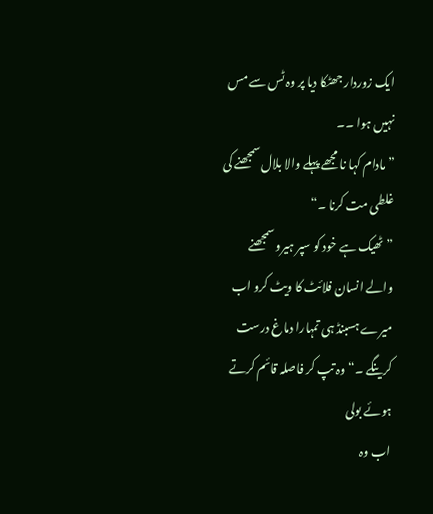ایک زوردار جھٹکا دیا پر وہ ٹس سے مس نہیں ہوا ۔۔
”مادام کہا نا مجھے پہلے والا بلال سمجھنے کی غلطی مت کرنا ۔“
”ٹھیک ہے خود کو سپر ہیرو سمجھنے والے انسان فلائٹ کا ویٹ کرو اب میرے ہسبنڈ ہی تمہارا دماغ درست کرینگے ۔“ وہ تپ کر فاصلہ قائم کرتے ہوئے بولی
اب وہ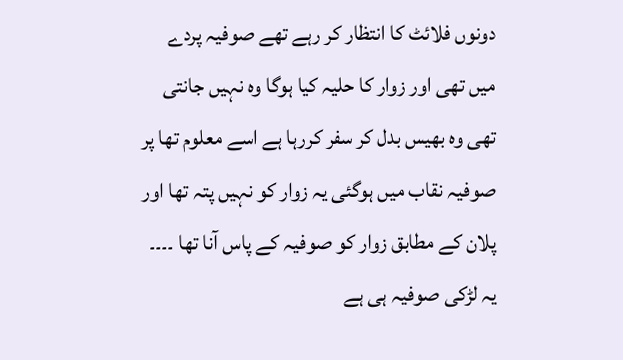دونوں فلائٹ کا انتظار کر رہے تھے صوفیہ پردے میں تھی اور زوار کا حلیہ کیا ہوگا وہ نہیں جانتی تھی وہ بھیس بدل کر سفر کررہا ہے اسے معلوم تھا پر صوفیہ نقاب میں ہوگئی یہ زوار کو نہیں پتہ تھا اور پلان کے مطابق زوار کو صوفیہ کے پاس آنا تھا ۔۔۔۔
یہ لڑکی صوفیہ ہی ہے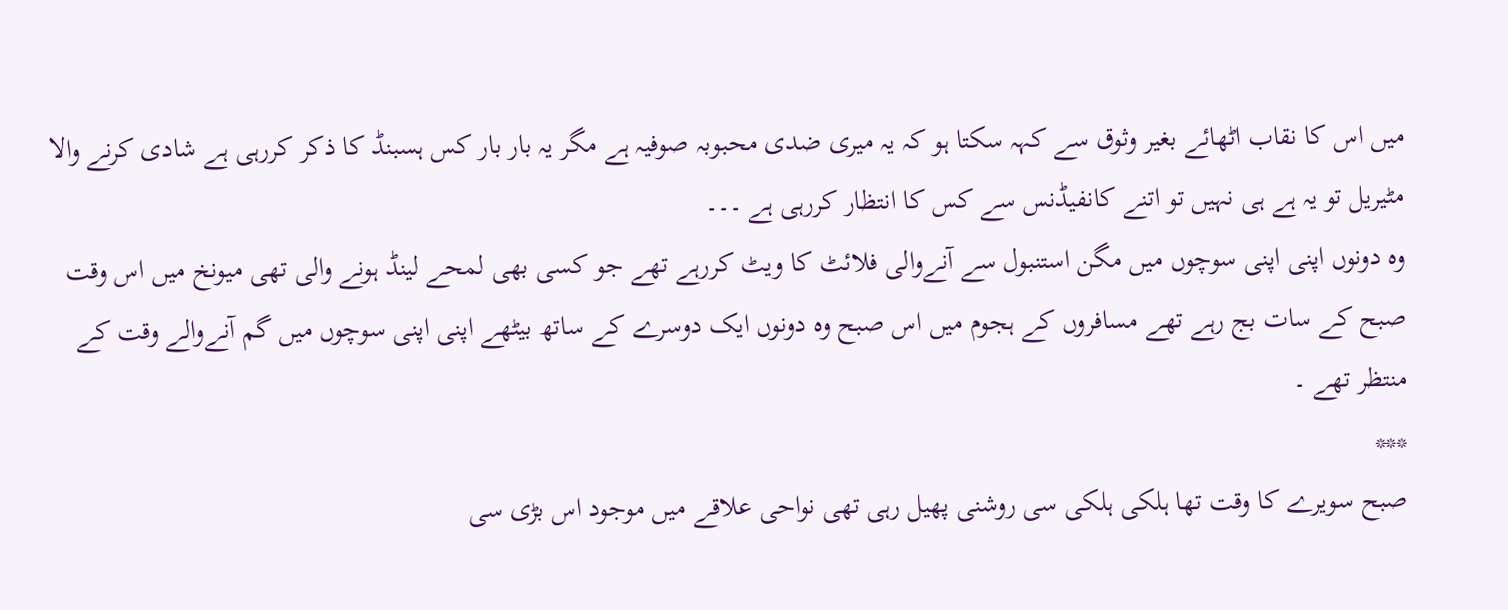میں اس کا نقاب اٹھائے بغیر وثوق سے کہہ سکتا ہو کہ یہ میری ضدی محبوبہ صوفیہ ہے مگر یہ بار بار کس ہسبنڈ کا ذکر کررہی ہے شادی کرنے والا مٹیریل تو یہ ہے ہی نہیں تو اتنے کانفیڈنس سے کس کا انتظار کررہی ہے ۔۔۔
وہ دونوں اپنی اپنی سوچوں میں مگن استنبول سے آنےوالی فلائٹ کا ویٹ کررہے تھے جو کسی بھی لمحے لینڈ ہونے والی تھی میونخ میں اس وقت صبح کے سات بج رہے تھے مسافروں کے ہجوم میں اس صبح وہ دونوں ایک دوسرے کے ساتھ بیٹھے اپنی اپنی سوچوں میں گم آنےوالے وقت کے منتظر تھے ۔
***
صبح سویرے کا وقت تھا ہلکی ہلکی سی روشنی پھیل رہی تھی نواحی علاقے میں موجود اس بڑی سی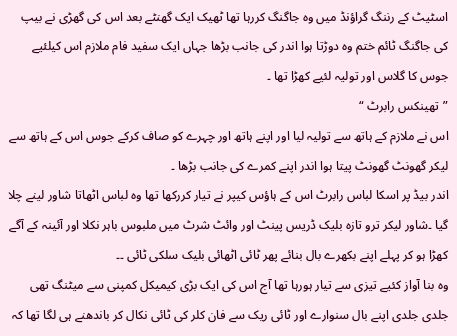اسٹیٹ کے رننگ گراؤنڈ میں وہ جاگنگ کررہا تھا ٹھیک ایک گھنٹے بعد اس کی گھڑی نے بیپ کی جاگنگ ٹائم ختم وہ دوڑتا ہوا اندر کی جانب بڑھا جہاں ایک سفید فام ملازم اس کیلئیے جوس کا گلاس اور تولیہ لئیے کھڑا تھا ۔
”تھینکس رابرٹ “
اس نے ملازم کے ہاتھ سے تولیہ لیا اور اپنے ہاتھ اور چہرے کو صاف کرکے جوس اس کے ہاتھ سے لیکر گھونٹ گھونٹ پیتا ہوا اندر اپنے کمرے کی جانب بڑھا ۔
اندر بیڈ پر اسکا لباس رابرٹ اس کے ہاؤس کیپر نے تیار کررکھا تھا وہ لباس اٹھاتا شاور لینے چلا گیا ۔شاور لیکر ترو تازہ بلیک ڈریس پینٹ اور وائٹ شرٹ میں ملبوس باہر نکلا اور آئینہ کے آگے کھڑا ہو کر پہلے اپنے بکھرے بال بنائے پھر ٹائی اٹھائی بلیک سلکی ٹائی ۔۔
وہ بنا آواز کئیے تیزی سے تیار ہورہا تھا آج اس کی ایک بڑی کیمیکل کمپنی سے میٹنگ تھی جلدی جلدی اپنے بال سنوارے اور ٹائی ریک سے فان کلر کی ٹائی نکال کر باندھنے ہی لگا تھا کہ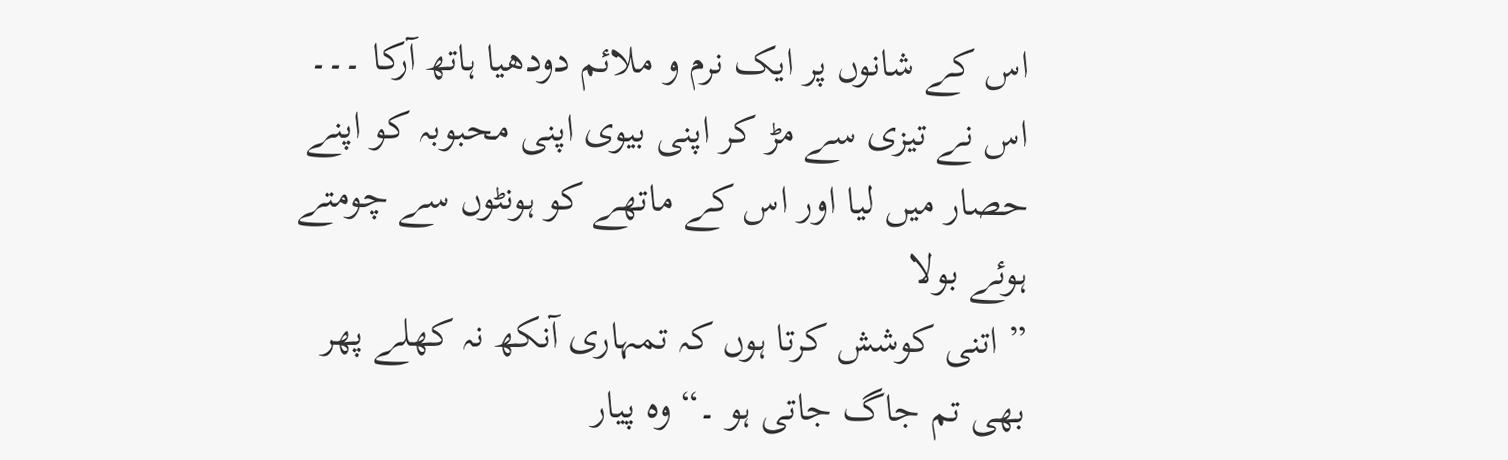اس کے شانوں پر ایک نرم و ملائم دودھیا ہاتھ آرکا ۔۔۔
اس نے تیزی سے مڑ کر اپنی بیوی اپنی محبوبہ کو اپنے حصار میں لیا اور اس کے ماتھے کو ہونٹوں سے چومتے ہوئے بولا
” اتنی کوشش کرتا ہوں کہ تمہاری آنکھ نہ کھلے پھر بھی تم جاگ جاتی ہو ۔“ وہ پیار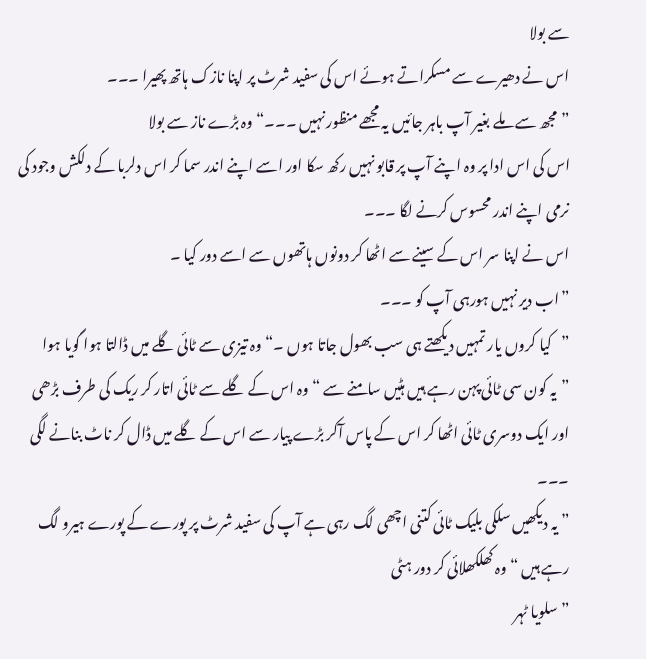سے بولا
اس نے دھیرے سے مسکراتے ہوئے اس کی سفید شرٹ پر اپنا نازک ہاتھ پھیرا ۔۔۔
”مجھ سے ملے بغیر آپ باہر جائیں یہ مجھے منظور نہیں ۔۔۔“ وہ بڑے ناز سے بولا
اس کی اس ادا پر وہ اپنے آپ پر قابو نہیں رکھ سکا اور اسے اپنے اندر سما کر اس دلربا کے دلکش وجود کی نرمی اپنے اندر محسوس کرنے لگا ۔۔۔
اس نے اپنا سر اس کے سینے سے اٹھا کر دونوں ہاتھوں سے اسے دور کیا ۔
”اب دیر نہیں ہورہی آپ کو ۔۔۔
”کیا کروں یار تمہیں دیکھتے ہی سب بھول جاتا ہوں ۔“ وہ تیزی سے ٹائی گلے میں ڈالتا ہوا گویا ہوا
”یہ کون سی ٹائی پہن رہے ہیں ہٹیں سامنے سے “ وہ اس کے گلے سے ٹائی اتار کر ریک کی طرف بڑھی اور ایک دوسری ٹائی اٹھا کر اس کے پاس آکر بڑے پیار سے اس کے گلے میں ڈال کر ناٹ بنانے لگی ۔۔۔
” یہ دیکھیں سلکی بلیک ٹائی کتنی اچھی لگ رہی ہے آپ کی سفید شرٹ پر پورے کے پورے ہیرو لگ رہے ہیں “ وہ کھلکھلائی کر دور ہٹی
”سلویا ٹہر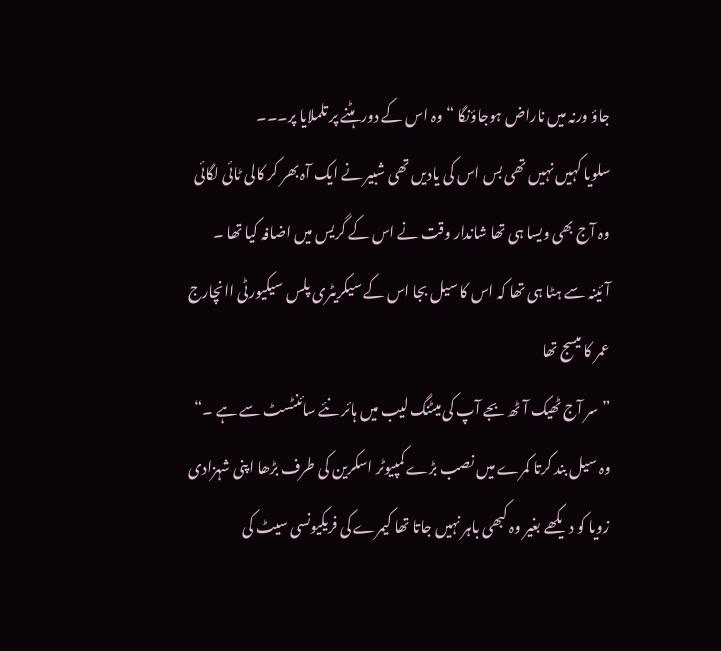جاؤ ورنہ میں ناراض ہوجاؤنگا “ وہ اس کے دور ہٹنے پر تلملایا پر۔۔۔
سلویا کہیں نہیں تھی بس اس کی یادیں تھی شبیر نے ایک آہ بھر کر کالی ٹائی لگائی وہ آج بھی ویسا ہی تھا شاندار وقت نے اس کے گریس میں اضافہ کیا تھا ۔
آئینہ سے ہٹا ہی تھا کہ اس کا سیل بجا اس کے سیکریٹری پلس سیکیورٹی اانچارج عمر کا میسج تھا
”سر آج ٹھیک آٹھ بجے آپ کی میٹنگ لیب میں ہائر نئے سائنٹسٹ سے ہے ۔“
وہ سیل بند کرتا کمرے میں نصب بڑے کمپیوٹر اسکرین کی طرف بڑھا اپنی شہزادی زویا کو دیکھے بغیر وہ کبھی باہر نہیں جاتا تھا کیمرے کی فریکیونسی سیٹ کی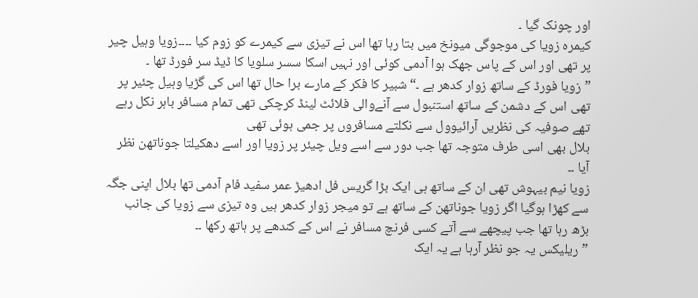اور چونک گیا ۔
کیمرہ زویا کی موجوگی میونخ میں بتا رہا تھا اس نے تیزی سے کیمرے کو زوم کیا ۔۔۔۔زویا وہیل چیر پر تھی اور اس کے پاس جھک ہوا آدمی کوئی اور نہیں اسکا سسر سلویا کا ڈیڈ سر فورڈ تھا ۔
”زویا فورڈ کے ساتھ زوار کدھر ہے ۔“ شبیر کا فکر کے مارے برا حال تھا اس کی گڑیا وہیل چئیر پر تھی اس کے دشمن کے ساتھ استنبول سے آنےوالی فلائٹ لینڈ کرچکی تھی تمام مسافر باہر نکل رہے تھے صوفیہ کی نظریں آرائیوول سے نکلتے مسافروں پر جمی ہوئی تھی
بلال بھی اسی طرف متوجہ تھا جب دور سے اسے ویل چیئر پر زویا اور اسے دھکیلتا جوناتھن نظر آیا ۔۔
زویا نیم بیہوش تھی ان کے ساتھ ہی ایک بڑا گریس فل ادھیڑ عمر سفید فام آدمی تھا بلال اپنی جگہ سے کھڑا ہوگیا اگر زویا جوناتھن کے ساتھ ہے تو میجر زوار کدھر ہیں وہ تیزی سے زویا کی جانب بڑھ رہا تھا جب پیچھے سے آتے کسی فرنچ مسافر نے اس کے کندھے پر ہاتھ رکھا ۔۔
”ریلیکس یہ جو نظر آرہا ہے یہ ایک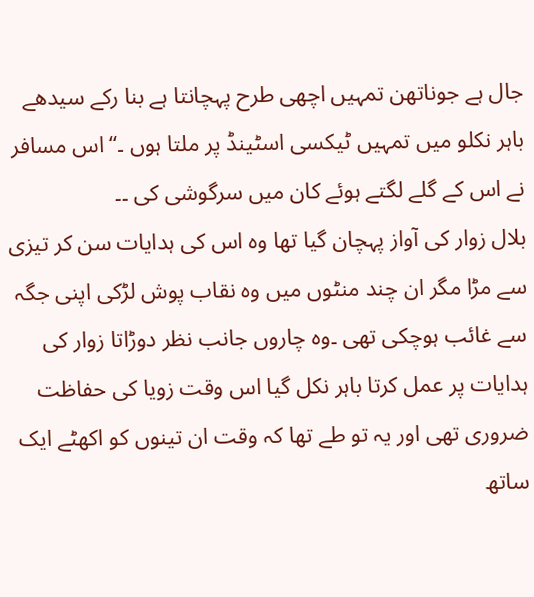جال ہے جوناتھن تمہیں اچھی طرح پہچانتا ہے بنا رکے سیدھے باہر نکلو میں تمہیں ٹیکسی اسٹینڈ پر ملتا ہوں ۔“ اس مسافر نے اس کے گلے لگتے ہوئے کان میں سرگوشی کی ۔۔
بلال زوار کی آواز پہچان گیا تھا وہ اس کی ہدایات سن کر تیزی سے مڑا مگر ان چند منٹوں میں وہ نقاب پوش لڑکی اپنی جگہ سے غائب ہوچکی تھی ۔وہ چاروں جانب نظر دوڑاتا زوار کی ہدایات پر عمل کرتا باہر نکل گیا اس وقت زویا کی حفاظت ضروری تھی اور یہ تو طے تھا کہ وقت ان تینوں کو اکھٹے ایک ساتھ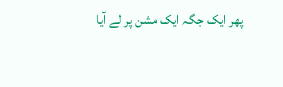پھر ایک جگہ ایک مشن پر لے آیا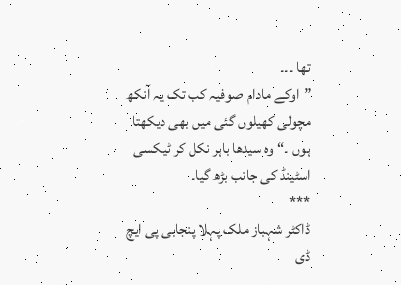تھا ۔۔۔
”اوکے مادام صوفیہ کب تک یہ آنکھ مچولی کھیلوں گئی میں بھی دیکھتا ہوں ۔“ وہ سیدھا باہر نکل کر ٹیکسی اسٹینڈ کی جانب بڑھ گیا۔
***
ڈاکٹر شہباز ملک پہلا پنجابی پی ایچ ڈی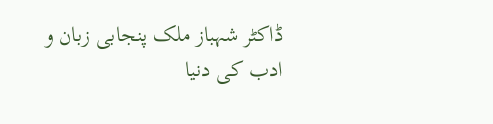ڈاکٹر شہباز ملک پنجابی زبان و ادب کی دنیا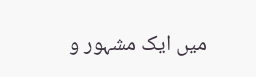میں ایک مشہور و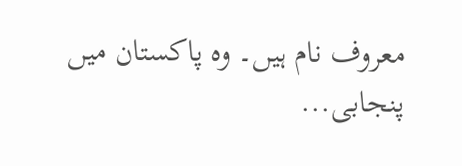معروف نام ہیں۔ وہ پاکستان میں پنجابی...